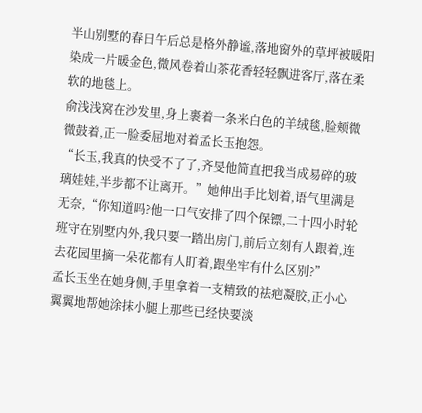半山别墅的春日午后总是格外静谧,落地窗外的草坪被暖阳染成一片暖金色,微风卷着山茶花香轻轻飘进客厅,落在柔软的地毯上。
俞浅浅窝在沙发里,身上裹着一条米白色的羊绒毯,脸颊微微鼓着,正一脸委屈地对着孟长玉抱怨。
“长玉,我真的快受不了了,齐旻他简直把我当成易碎的玻璃娃娃,半步都不让离开。”她伸出手比划着,语气里满是无奈,“你知道吗?他一口气安排了四个保镖,二十四小时轮班守在别墅内外,我只要一踏出房门,前后立刻有人跟着,连去花园里摘一朵花都有人盯着,跟坐牢有什么区别?”
孟长玉坐在她身侧,手里拿着一支精致的祛疤凝胶,正小心翼翼地帮她涂抹小腿上那些已经快要淡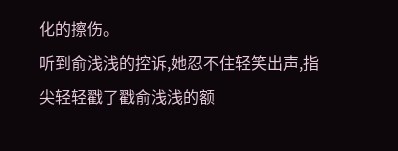化的擦伤。
听到俞浅浅的控诉,她忍不住轻笑出声,指尖轻轻戳了戳俞浅浅的额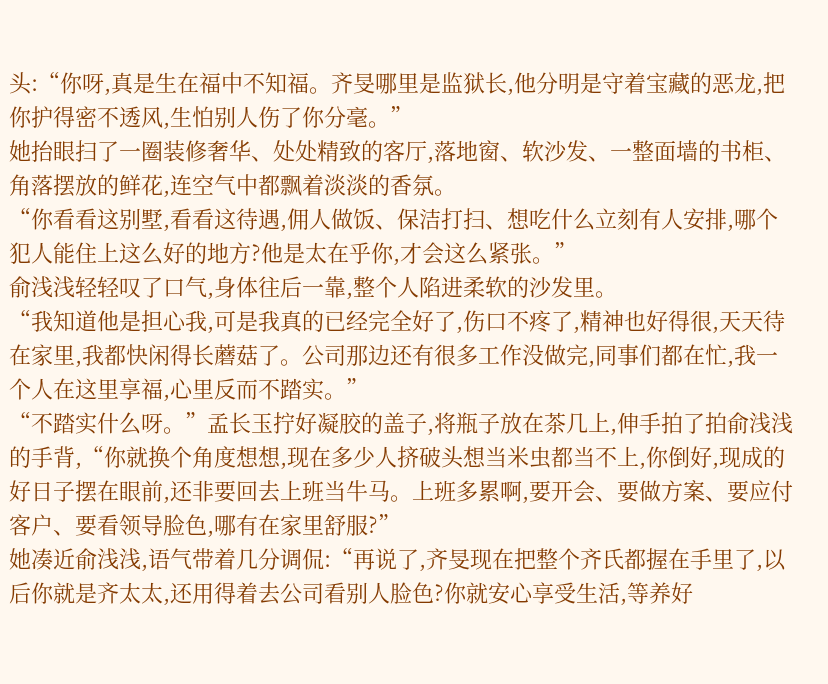头:“你呀,真是生在福中不知福。齐旻哪里是监狱长,他分明是守着宝藏的恶龙,把你护得密不透风,生怕别人伤了你分毫。”
她抬眼扫了一圈装修奢华、处处精致的客厅,落地窗、软沙发、一整面墙的书柜、角落摆放的鲜花,连空气中都飘着淡淡的香氛。
“你看看这别墅,看看这待遇,佣人做饭、保洁打扫、想吃什么立刻有人安排,哪个犯人能住上这么好的地方?他是太在乎你,才会这么紧张。”
俞浅浅轻轻叹了口气,身体往后一靠,整个人陷进柔软的沙发里。
“我知道他是担心我,可是我真的已经完全好了,伤口不疼了,精神也好得很,天天待在家里,我都快闲得长蘑菇了。公司那边还有很多工作没做完,同事们都在忙,我一个人在这里享福,心里反而不踏实。”
“不踏实什么呀。”孟长玉拧好凝胶的盖子,将瓶子放在茶几上,伸手拍了拍俞浅浅的手背,“你就换个角度想想,现在多少人挤破头想当米虫都当不上,你倒好,现成的好日子摆在眼前,还非要回去上班当牛马。上班多累啊,要开会、要做方案、要应付客户、要看领导脸色,哪有在家里舒服?”
她凑近俞浅浅,语气带着几分调侃:“再说了,齐旻现在把整个齐氏都握在手里了,以后你就是齐太太,还用得着去公司看别人脸色?你就安心享受生活,等养好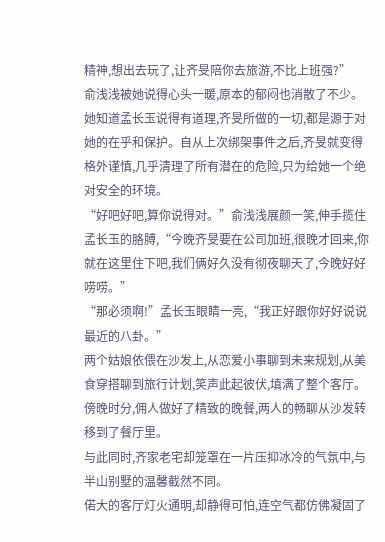精神,想出去玩了,让齐旻陪你去旅游,不比上班强?”
俞浅浅被她说得心头一暖,原本的郁闷也消散了不少。
她知道孟长玉说得有道理,齐旻所做的一切,都是源于对她的在乎和保护。自从上次绑架事件之后,齐旻就变得格外谨慎,几乎清理了所有潜在的危险,只为给她一个绝对安全的环境。
“好吧好吧,算你说得对。”俞浅浅展颜一笑,伸手揽住孟长玉的胳膊,“今晚齐旻要在公司加班,很晚才回来,你就在这里住下吧,我们俩好久没有彻夜聊天了,今晚好好唠唠。”
“那必须啊!”孟长玉眼睛一亮,“我正好跟你好好说说最近的八卦。”
两个姑娘依偎在沙发上,从恋爱小事聊到未来规划,从美食穿搭聊到旅行计划,笑声此起彼伏,填满了整个客厅。
傍晚时分,佣人做好了精致的晚餐,两人的畅聊从沙发转移到了餐厅里。
与此同时,齐家老宅却笼罩在一片压抑冰冷的气氛中,与半山别墅的温馨截然不同。
偌大的客厅灯火通明,却静得可怕,连空气都仿佛凝固了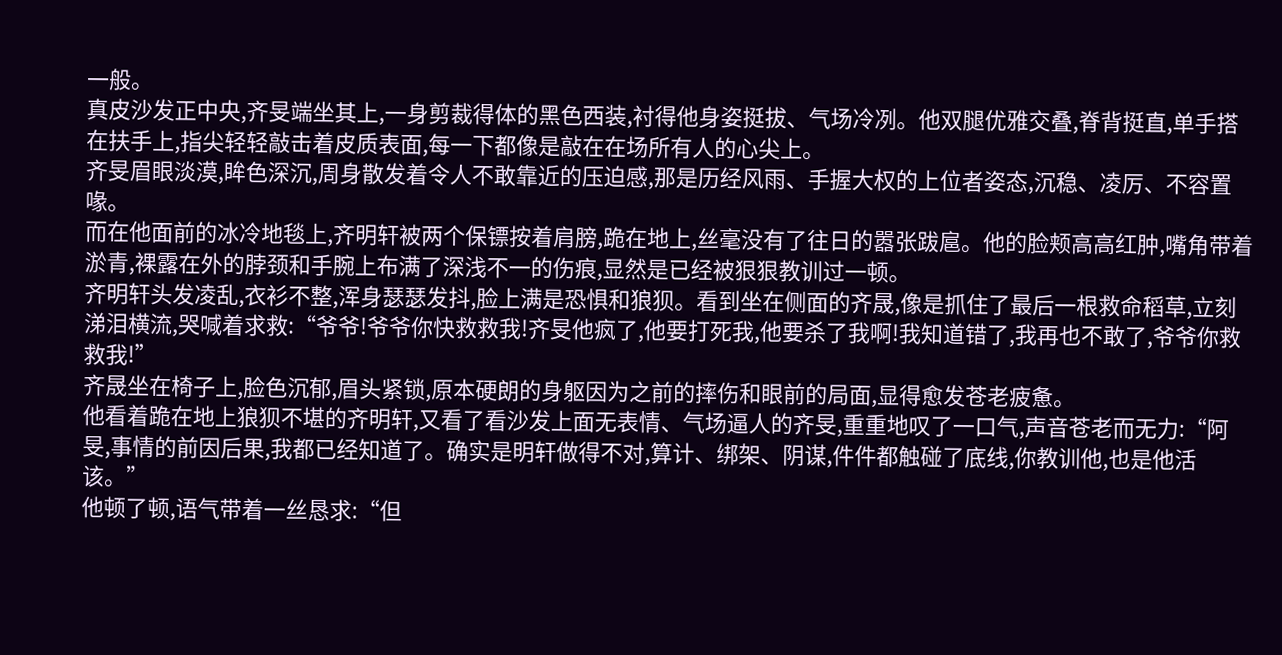一般。
真皮沙发正中央,齐旻端坐其上,一身剪裁得体的黑色西装,衬得他身姿挺拔、气场冷冽。他双腿优雅交叠,脊背挺直,单手搭在扶手上,指尖轻轻敲击着皮质表面,每一下都像是敲在在场所有人的心尖上。
齐旻眉眼淡漠,眸色深沉,周身散发着令人不敢靠近的压迫感,那是历经风雨、手握大权的上位者姿态,沉稳、凌厉、不容置喙。
而在他面前的冰冷地毯上,齐明轩被两个保镖按着肩膀,跪在地上,丝毫没有了往日的嚣张跋扈。他的脸颊高高红肿,嘴角带着淤青,裸露在外的脖颈和手腕上布满了深浅不一的伤痕,显然是已经被狠狠教训过一顿。
齐明轩头发凌乱,衣衫不整,浑身瑟瑟发抖,脸上满是恐惧和狼狈。看到坐在侧面的齐晟,像是抓住了最后一根救命稻草,立刻涕泪横流,哭喊着求救:“爷爷!爷爷你快救救我!齐旻他疯了,他要打死我,他要杀了我啊!我知道错了,我再也不敢了,爷爷你救救我!”
齐晟坐在椅子上,脸色沉郁,眉头紧锁,原本硬朗的身躯因为之前的摔伤和眼前的局面,显得愈发苍老疲惫。
他看着跪在地上狼狈不堪的齐明轩,又看了看沙发上面无表情、气场逼人的齐旻,重重地叹了一口气,声音苍老而无力:“阿旻,事情的前因后果,我都已经知道了。确实是明轩做得不对,算计、绑架、阴谋,件件都触碰了底线,你教训他,也是他活该。”
他顿了顿,语气带着一丝恳求:“但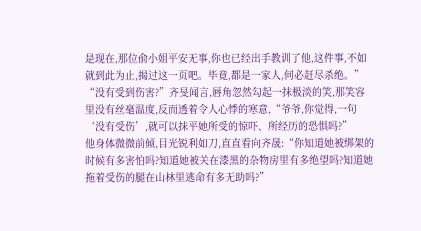是现在,那位俞小姐平安无事,你也已经出手教训了他,这件事,不如就到此为止,揭过这一页吧。毕竟,都是一家人,何必赶尽杀绝。”
“没有受到伤害?”齐旻闻言,唇角忽然勾起一抹极淡的笑,那笑容里没有丝毫温度,反而透着令人心悸的寒意,“爷爷,你觉得,一句‘没有受伤’,就可以抹平她所受的惊吓、所经历的恐惧吗?”
他身体微微前倾,目光锐利如刀,直直看向齐晟:“你知道她被绑架的时候有多害怕吗?知道她被关在漆黑的杂物房里有多绝望吗?知道她拖着受伤的腿在山林里逃命有多无助吗?”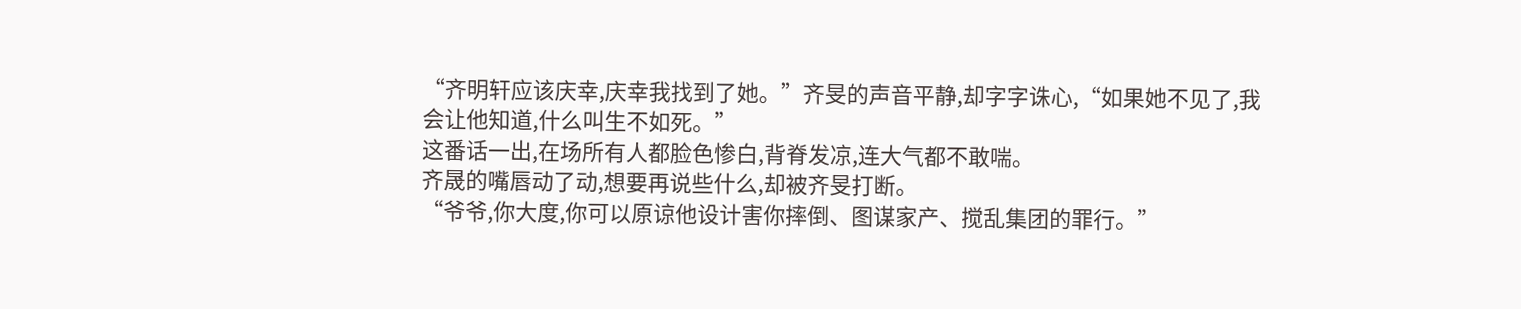“齐明轩应该庆幸,庆幸我找到了她。”齐旻的声音平静,却字字诛心,“如果她不见了,我会让他知道,什么叫生不如死。”
这番话一出,在场所有人都脸色惨白,背脊发凉,连大气都不敢喘。
齐晟的嘴唇动了动,想要再说些什么,却被齐旻打断。
“爷爷,你大度,你可以原谅他设计害你摔倒、图谋家产、搅乱集团的罪行。”